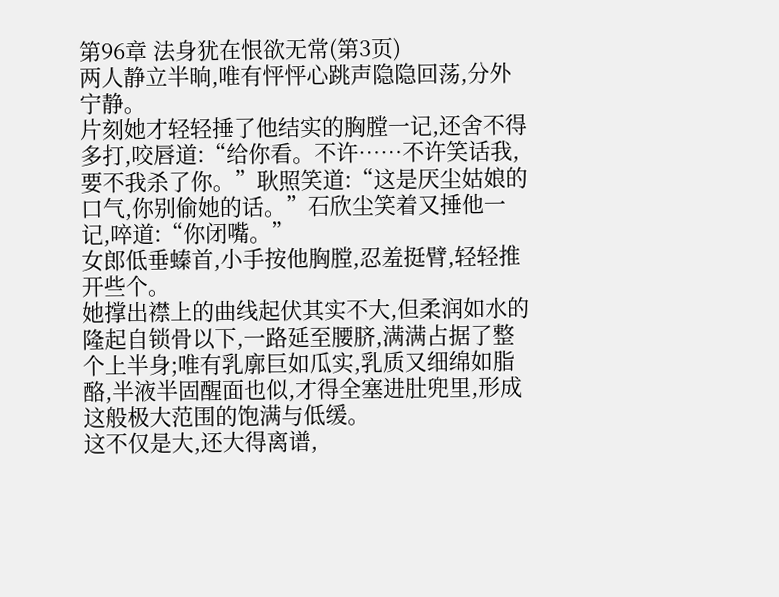第96章 法身犹在恨欲无常(第3页)
两人静立半晌,唯有怦怦心跳声隐隐回荡,分外宁静。
片刻她才轻轻捶了他结实的胸膛一记,还舍不得多打,咬唇道:“给你看。不许……不许笑话我,要不我杀了你。”耿照笑道:“这是厌尘姑娘的口气,你别偷她的话。”石欣尘笑着又捶他一记,啐道:“你闭嘴。”
女郎低垂螓首,小手按他胸膛,忍羞挺臂,轻轻推开些个。
她撑出襟上的曲线起伏其实不大,但柔润如水的隆起自锁骨以下,一路延至腰脐,满满占据了整个上半身;唯有乳廓巨如瓜实,乳质又细绵如脂酪,半液半固醒面也似,才得全塞进肚兜里,形成这般极大范围的饱满与低缓。
这不仅是大,还大得离谱,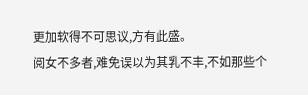更加软得不可思议,方有此盛。
阅女不多者,难免误以为其乳不丰,不如那些个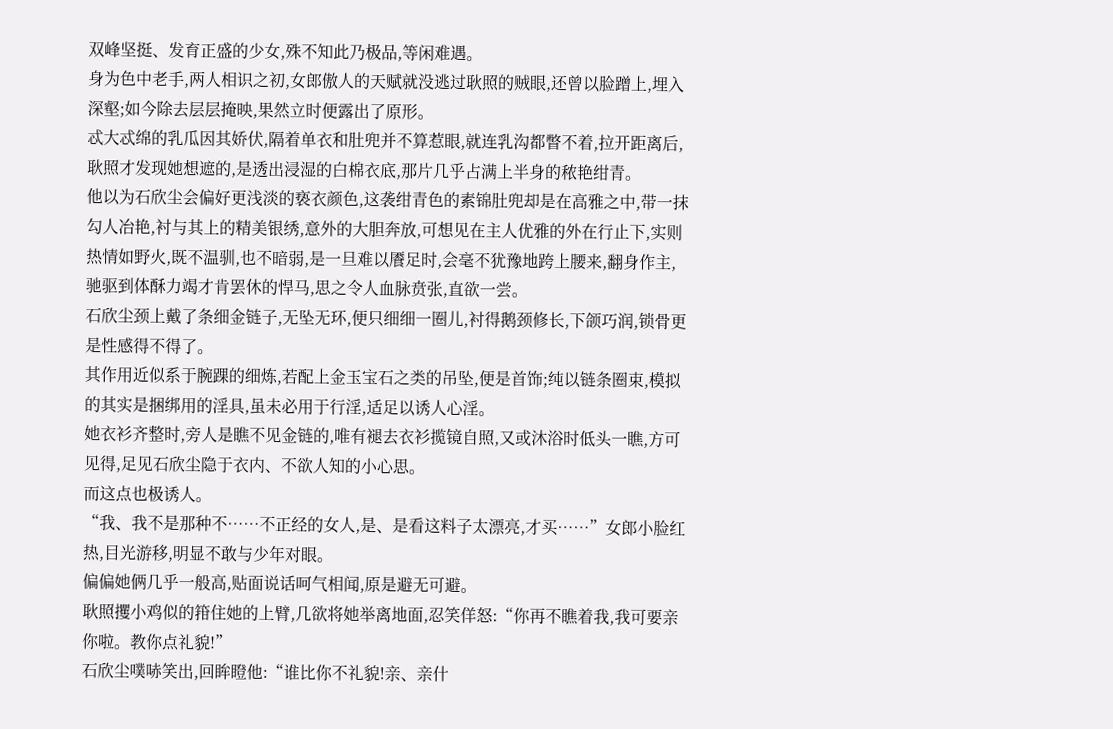双峰坚挺、发育正盛的少女,殊不知此乃极品,等闲难遇。
身为色中老手,两人相识之初,女郎傲人的天赋就没逃过耿照的贼眼,还曾以脸蹭上,埋入深壑;如今除去层层掩映,果然立时便露出了原形。
忒大忒绵的乳瓜因其娇伏,隔着单衣和肚兜并不算惹眼,就连乳沟都瞥不着,拉开距离后,耿照才发现她想遮的,是透出浸湿的白棉衣底,那片几乎占满上半身的秾艳绀青。
他以为石欣尘会偏好更浅淡的亵衣颜色,这袭绀青色的素锦肚兜却是在高雅之中,带一抹勾人冶艳,衬与其上的精美银绣,意外的大胆奔放,可想见在主人优雅的外在行止下,实则热情如野火,既不温驯,也不暗弱,是一旦难以餍足时,会毫不犹豫地跨上腰来,翻身作主,驰驱到体酥力竭才肯罢休的悍马,思之令人血脉贲张,直欲一尝。
石欣尘颈上戴了条细金链子,无坠无环,便只细细一圈儿,衬得鹅颈修长,下颌巧润,锁骨更是性感得不得了。
其作用近似系于腕踝的细炼,若配上金玉宝石之类的吊坠,便是首饰;纯以链条圈束,模拟的其实是捆绑用的淫具,虽未必用于行淫,适足以诱人心淫。
她衣衫齐整时,旁人是瞧不见金链的,唯有褪去衣衫揽镜自照,又或沐浴时低头一瞧,方可见得,足见石欣尘隐于衣内、不欲人知的小心思。
而这点也极诱人。
“我、我不是那种不……不正经的女人,是、是看这料子太漂亮,才买……”女郎小脸红热,目光游移,明显不敢与少年对眼。
偏偏她俩几乎一般高,贴面说话呵气相闻,原是避无可避。
耿照攫小鸡似的箝住她的上臂,几欲将她举离地面,忍笑佯怒:“你再不瞧着我,我可要亲你啦。教你点礼貌!”
石欣尘噗哧笑出,回眸瞪他:“谁比你不礼貌!亲、亲什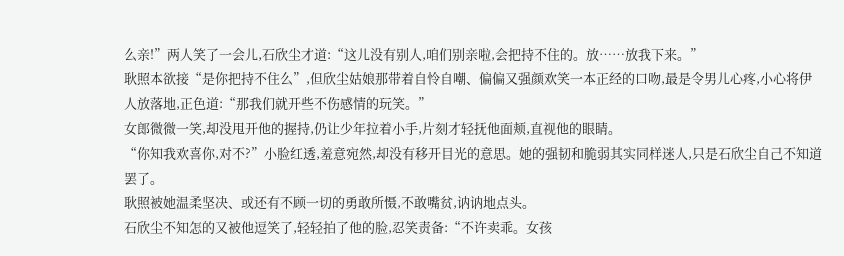么亲!”两人笑了一会儿,石欣尘才道:“这儿没有别人,咱们别亲啦,会把持不住的。放……放我下来。”
耿照本欲接“是你把持不住么”,但欣尘姑娘那带着自怜自嘲、偏偏又强颜欢笑一本正经的口吻,最是令男儿心疼,小心将伊人放落地,正色道:“那我们就开些不伤感情的玩笑。”
女郎微微一笑,却没甩开他的握持,仍让少年拉着小手,片刻才轻抚他面颊,直视他的眼睛。
“你知我欢喜你,对不?”小脸红透,羞意宛然,却没有移开目光的意思。她的强韧和脆弱其实同样迷人,只是石欣尘自己不知道罢了。
耿照被她温柔坚决、或还有不顾一切的勇敢所慑,不敢嘴贫,讷讷地点头。
石欣尘不知怎的又被他逗笑了,轻轻拍了他的脸,忍笑责备:“不许卖乖。女孩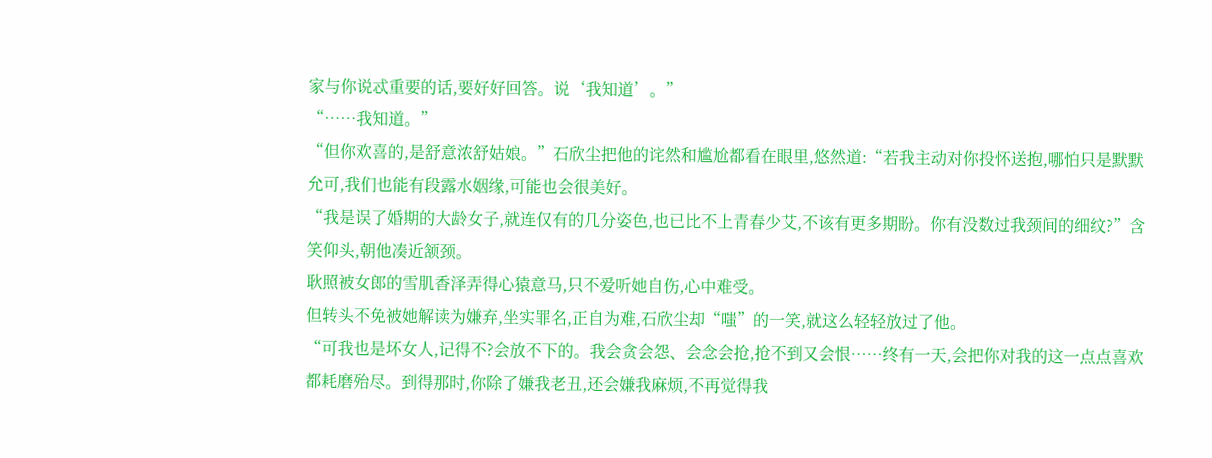家与你说忒重要的话,要好好回答。说‘我知道’。”
“……我知道。”
“但你欢喜的,是舒意浓舒姑娘。”石欣尘把他的诧然和尴尬都看在眼里,悠然道:“若我主动对你投怀送抱,哪怕只是默默允可,我们也能有段露水姻缘,可能也会很美好。
“我是误了婚期的大龄女子,就连仅有的几分姿色,也已比不上青春少艾,不该有更多期盼。你有没数过我颈间的细纹?”含笑仰头,朝他凑近颔颈。
耿照被女郎的雪肌香泽弄得心猿意马,只不爱听她自伤,心中难受。
但转头不免被她解读为嫌弃,坐实罪名,正自为难,石欣尘却“嗤”的一笑,就这么轻轻放过了他。
“可我也是坏女人,记得不?会放不下的。我会贪会怨、会念会抢,抢不到又会恨……终有一天,会把你对我的这一点点喜欢都耗磨殆尽。到得那时,你除了嫌我老丑,还会嫌我麻烦,不再觉得我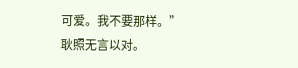可爱。我不要那样。”
耿照无言以对。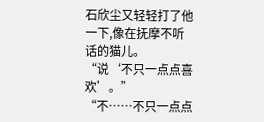石欣尘又轻轻打了他一下,像在抚摩不听话的猫儿。
“说‘不只一点点喜欢’。”
“不……不只一点点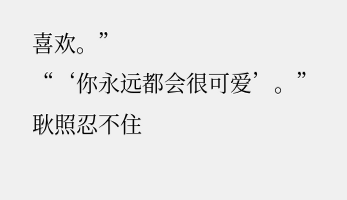喜欢。”
“‘你永远都会很可爱’。”
耿照忍不住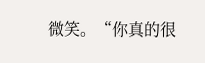微笑。“你真的很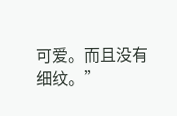可爱。而且没有细纹。”